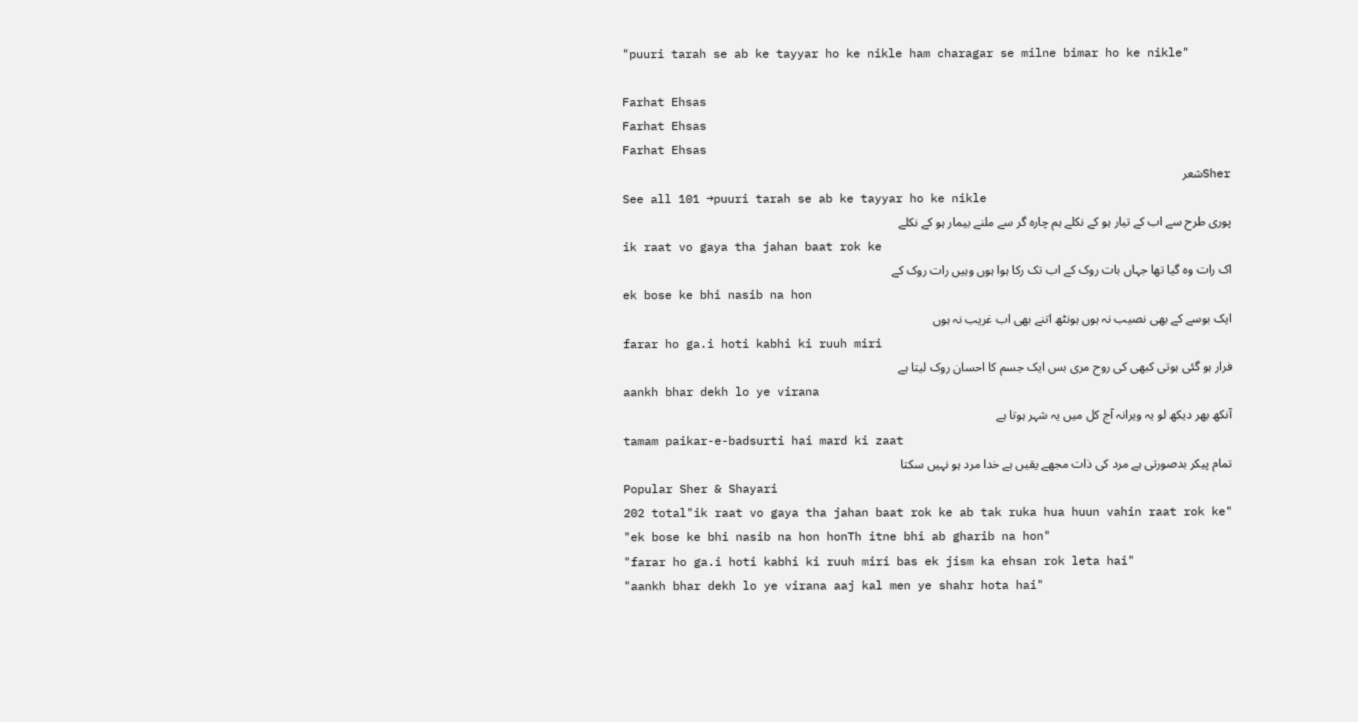"puuri tarah se ab ke tayyar ho ke nikle ham charagar se milne bimar ho ke nikle"

Farhat Ehsas
Farhat Ehsas
Farhat Ehsas
Sherشعر
See all 101 →puuri tarah se ab ke tayyar ho ke nikle
پوری طرح سے اب کے تیار ہو کے نکلے ہم چارہ گر سے ملنے بیمار ہو کے نکلے
ik raat vo gaya tha jahan baat rok ke
اک رات وہ گیا تھا جہاں بات روک کے اب تک رکا ہوا ہوں وہیں رات روک کے
ek bose ke bhi nasib na hon
ایک بوسے کے بھی نصیب نہ ہوں ہونٹھ اتنے بھی اب غریب نہ ہوں
farar ho ga.i hoti kabhi ki ruuh miri
فرار ہو گئی ہوتی کبھی کی روح مری بس ایک جسم کا احسان روک لیتا ہے
aankh bhar dekh lo ye virana
آنکھ بھر دیکھ لو یہ ویرانہ آج کل میں یہ شہر ہوتا ہے
tamam paikar-e-badsurti hai mard ki zaat
تمام پیکر بدصورتی ہے مرد کی ذات مجھے یقیں ہے خدا مرد ہو نہیں سکتا
Popular Sher & Shayari
202 total"ik raat vo gaya tha jahan baat rok ke ab tak ruka hua huun vahin raat rok ke"
"ek bose ke bhi nasib na hon honTh itne bhi ab gharib na hon"
"farar ho ga.i hoti kabhi ki ruuh miri bas ek jism ka ehsan rok leta hai"
"aankh bhar dekh lo ye virana aaj kal men ye shahr hota hai"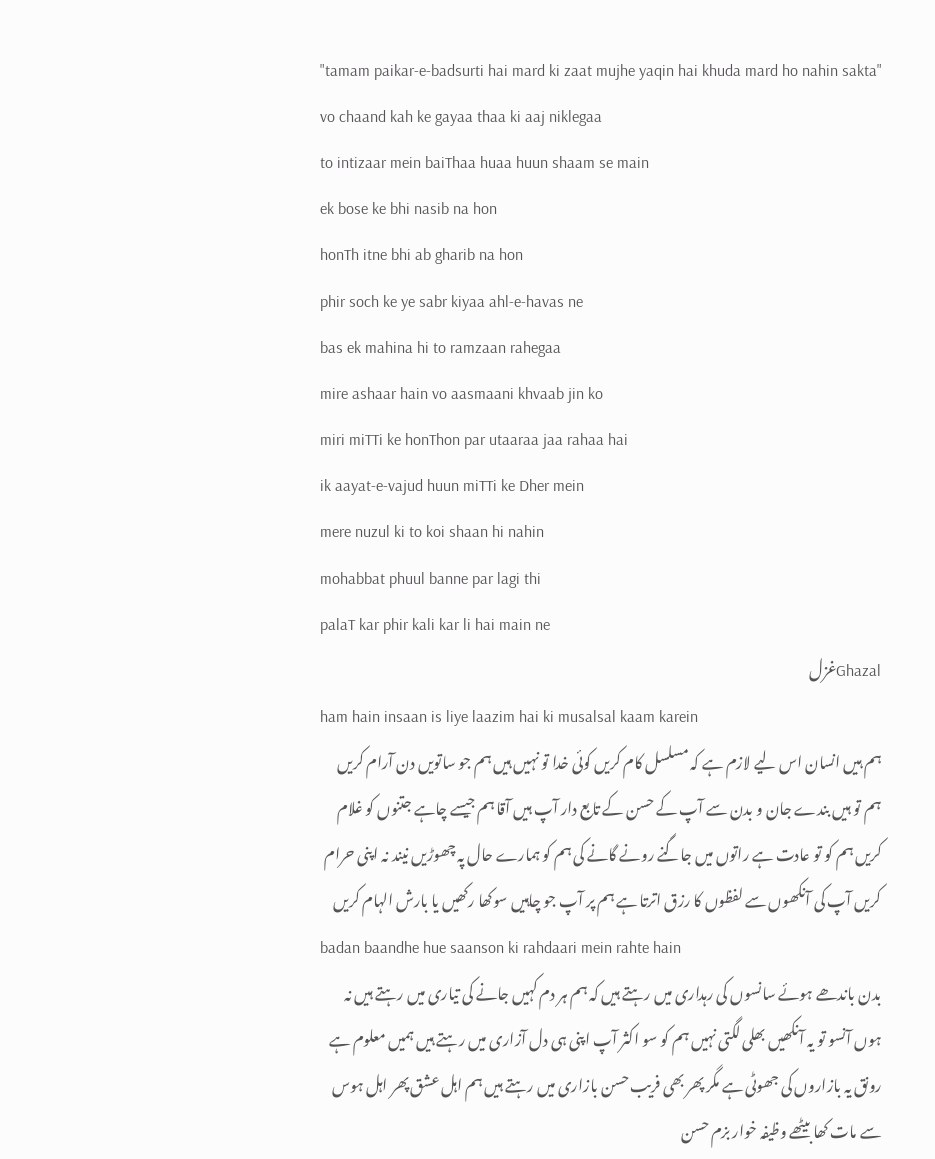"tamam paikar-e-badsurti hai mard ki zaat mujhe yaqin hai khuda mard ho nahin sakta"
vo chaand kah ke gayaa thaa ki aaj niklegaa
to intizaar mein baiThaa huaa huun shaam se main
ek bose ke bhi nasib na hon
honTh itne bhi ab gharib na hon
phir soch ke ye sabr kiyaa ahl-e-havas ne
bas ek mahina hi to ramzaan rahegaa
mire ashaar hain vo aasmaani khvaab jin ko
miri miTTi ke honThon par utaaraa jaa rahaa hai
ik aayat-e-vajud huun miTTi ke Dher mein
mere nuzul ki to koi shaan hi nahin
mohabbat phuul banne par lagi thi
palaT kar phir kali kar li hai main ne
Ghazalغزل
ham hain insaan is liye laazim hai ki musalsal kaam karein
ہم ہیں انسان اس لیے لازم ہے کہ مسلسل کام کریں کوئی خدا تو نہیں ہیں ہم جو ساتویں دن آرام کریں ہم تو ہیں بندے جان و بدن سے آپ کے حسن کے تابع دار آپ ہیں آقا ہم جیسے چاہے جتنوں کو غلام کریں ہم کو تو عادت ہے راتوں میں جاگنے رونے گانے کی ہم کو ہمارے حال پہ چھوڑیں نیند نہ اپنی حرام کریں آپ کی آنکھوں سے لفظوں کا رزق اترتا ہے ہم پر آپ جو چاہیں سوکھا رکھیں یا بارش الہام کریں
badan baandhe hue saanson ki rahdaari mein rahte hain
بدن باندھے ہوئے سانسوں کی رہداری میں رہتے ہیں کہ ہم ہر دم کہیں جانے کی تیاری میں رہتے ہیں نہ ہوں آنسو تو یہ آنکھیں بھلی لگتی نہیں ہم کو سو اکثر آپ اپنی ہی دل آزاری میں رہتے ہیں ہمیں معلوم ہے رونق یہ بازاروں کی جھوٹی ہے مگر پھر بھی فریب حسن بازاری میں رہتے ہیں ہم اہل عشق پھر اہل ہوس سے مات کھا بیٹھے وظیفہ خوار بزم حسن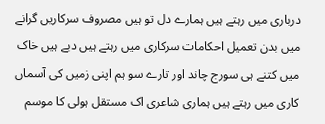درباری میں رہتے ہیں ہمارے دل تو ہیں مصروف سرکاریں گرانے میں بدن تعمیل احکامات سرکاری میں رہتے ہیں دبے ہیں خاک میں کتنے ہی سورج چاند اور تارے سو ہم اپنی زمیں کی آسماں کاری میں رہتے ہیں ہماری شاعری اک مستقل ہولی کا موسم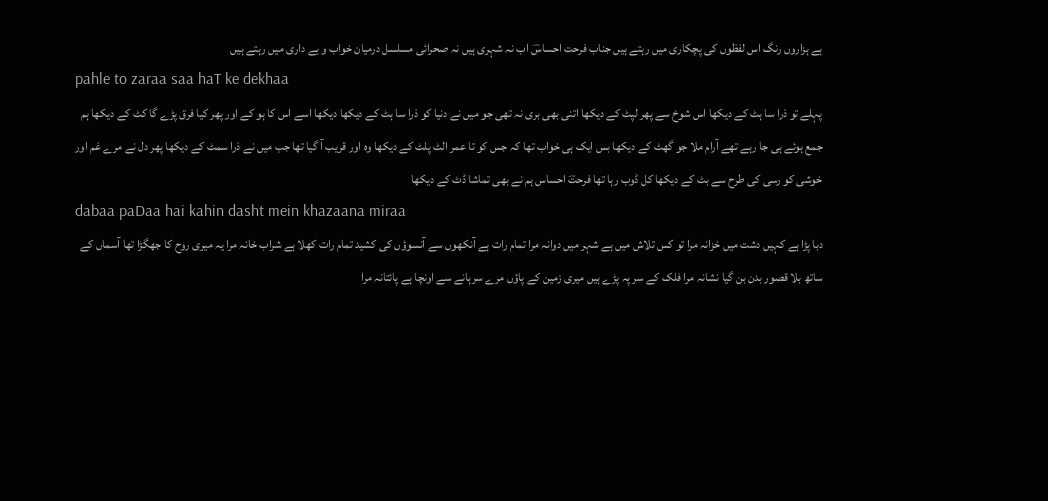ہے ہزاروں رنگ اس لفظوں کی پچکاری میں رہتے ہیں جناب فرحت احساسؔ اب نہ شہری ہیں نہ صحرائی مسلسل درمیان خواب و بے داری میں رہتے ہیں
pahle to zaraa saa haT ke dekhaa
پہلے تو ذرا سا ہٹ کے دیکھا اس شوخ سے پھر لپٹ کے دیکھا اتنی بھی بری نہ تھی جو میں نے دنیا کو ذرا سا ہٹ کے دیکھا دیکھا اسے اس کا ہو کے اور پھر کیا فرق پڑے گا کٹ کے دیکھا ہم جمع ہوئے ہی جا رہے تھے آرام ملا جو گھٹ کے دیکھا بس ایک ہی خواب تھا کہ جس کو تا عمر الٹ پلٹ کے دیکھا وہ اور قریب آ گیا تھا جب میں نے ذرا سمٹ کے دیکھا پھر دل نے مرے غم اور خوشی کو رسی کی طرح سے بٹ کے دیکھا کل ڈوب رہا تھا فرحتؔ احساس ہم نے بھی تماشا ڈٹ کے دیکھا
dabaa paDaa hai kahin dasht mein khazaana miraa
دبا پڑا ہے کہیں دشت میں خزانہ مرا تو کس تلاش میں ہے شہر میں دوانہ مرا تمام رات ہے آنکھوں سے آنسوؤں کی کشید تمام رات کھلا ہے شراب خانہ مرا یہ میری روح کا جھگڑا تھا آسماں کے ساتھ بلا قصور بدن بن گیا نشانہ مرا فلک کے سر پہ پڑے ہیں میری زمین کے پاؤں مرے سرہانے سے اونچا ہے پائتانہ مرا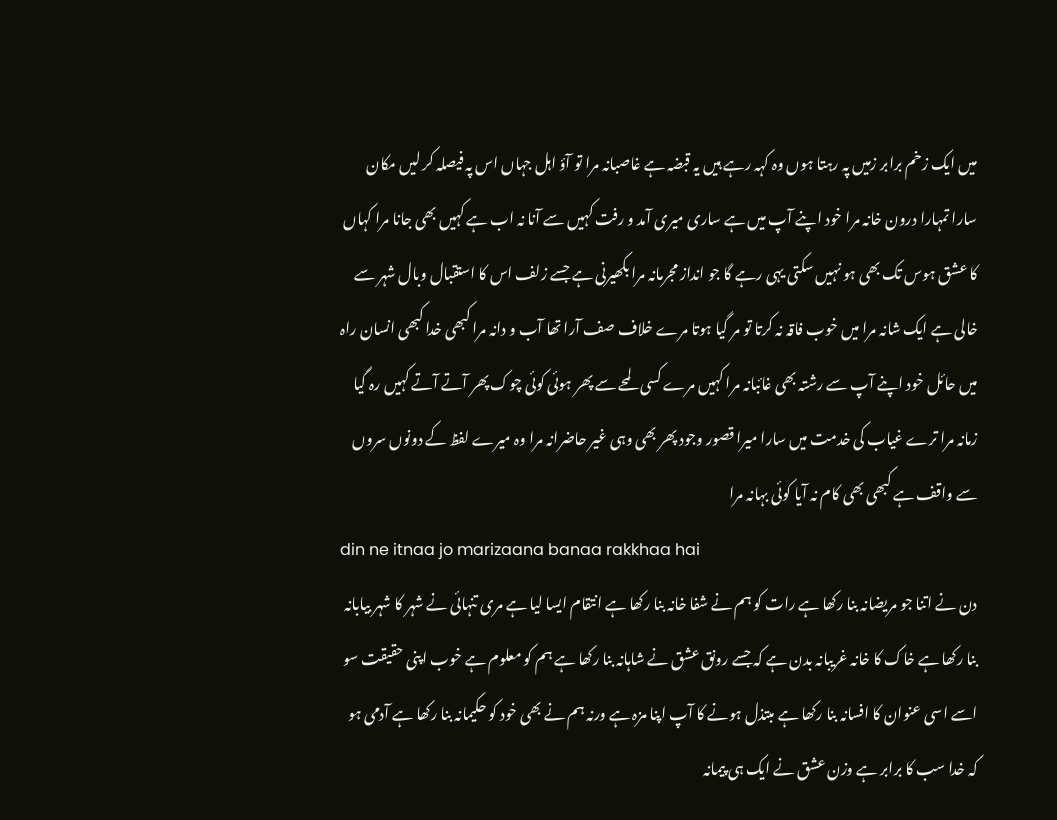میں ایک زخم برابر زمیں پہ رہتا ہوں وہ کہہ رہے ہیں یہ قبضہ ہے غاصبانہ مرا تو آؤ اہل جہاں اس پہ فیصلہ کر لیں مکان سارا تمہارا درون خانہ مرا خود اپنے آپ میں ہے ساری میری آمد و رفت کہیں سے آنا نہ اب ہے کہیں بھی جانا مرا کہاں کا عشق ہوس تک بھی ہو نہیں سکتی یہی رہے گا جو انداز مجرمانہ مرا بکھیرنی ہے جسے زلف اس کا استقبال وبال شہر سے خالی ہے ایک شانہ مرا میں خوب فاقہ نہ کرتا تو مر گیا ہوتا مرے خلاف صف آرا تھا آب و دانہ مرا کبھی خدا کبھی انسان راہ میں حائل خود اپنے آپ سے رشتہ بھی غائبانہ مرا کہیں مرے کسی لمحے سے پھر ہوئی کوئی چوک پھر آتے آتے کہیں رہ گیا زمانہ مرا ترے غیاب کی خدمت میں سارا میرا قصور وجود پھر بھی وہی غیر حاضرانہ مرا وہ میرے لفظ کے دونوں سروں سے واقف ہے کبھی بھی کام نہ آیا کوئی بہانہ مرا
din ne itnaa jo marizaana banaa rakkhaa hai
دن نے اتنا جو مریضانہ بنا رکھا ہے رات کو ہم نے شفا خانہ بنا رکھا ہے انتقام ایسا لیا ہے مری تنہائی نے شہر کا شہر بیابانہ بنا رکھا ہے خاک کا خانہ غریبانہ بدن ہے کہ جسے رونق عشق نے شاہانہ بنا رکھا ہے ہم کو معلوم ہے خوب اپنی حقیقت سو اسے اسی عنوان کا افسانہ بنا رکھا ہے مبتذل ہونے کا آپ اپنا مزہ ہے ورنہ ہم نے بھی خود کو حکیمانہ بنا رکھا ہے آدمی ہو کہ خدا سب کا برابر ہے وزن عشق نے ایک ہی پیمانہ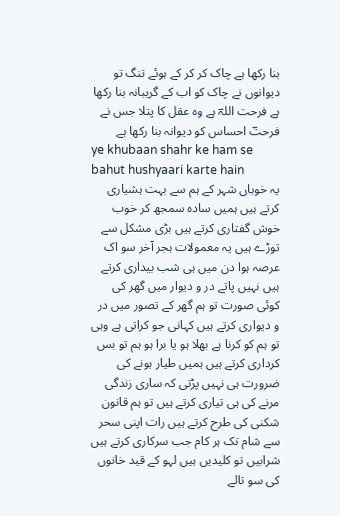بنا رکھا ہے چاک کر کر کے ہوئے تنگ تو دیوانوں نے چاک کو اب کے گریبانہ بنا رکھا ہے فرحت اللہؔ ہے وہ عقل کا پتلا جس نے فرحتؔ احساس کو دیوانہ بنا رکھا ہے
ye khubaan shahr ke ham se bahut hushyaari karte hain
یہ خوباں شہر کے ہم سے بہت ہشیاری کرتے ہیں ہمیں سادہ سمجھ کر خوب خوش گفتاری کرتے ہیں بڑی مشکل سے توڑے ہیں یہ معمولات ہجر آخر سو اک عرصہ ہوا دن میں ہی شب بیداری کرتے ہیں نہیں پاتے در و دیوار میں گھر کی کوئی صورت تو ہم گھر کے تصور میں در و دیواری کرتے ہیں کہانی جو کراتی ہے وہی تو ہم کو کرنا ہے بھلا ہو یا برا ہو ہم تو بس کرداری کرتے ہیں ہمیں طیار ہونے کی ضرورت ہی نہیں پڑتی کہ ساری زندگی مرنے کی ہی تیاری کرتے ہیں تو ہم قانون شکنی کی طرح کرتے ہیں رات اپنی سحر سے شام تک ہر کام جب سرکاری کرتے ہیں شرابیں تو کلیدیں ہیں لہو کے قید خانوں کی سو تالے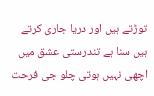توڑتے ہیں اور دریا جاری کرتے ہیں سنا ہے تندرستی عشق میں اچھی نہیں ہوتی چلو جی فرحت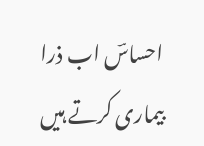احساسؔ اب ذرا بیماری کرتے ہیں